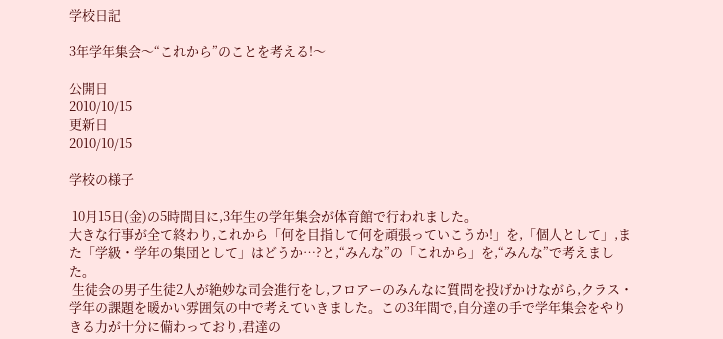学校日記

3年学年集会〜“これから”のことを考える!〜

公開日
2010/10/15
更新日
2010/10/15

学校の様子

 10月15日(金)の5時間目に,3年生の学年集会が体育館で行われました。
大きな行事が全て終わり,これから「何を目指して何を頑張っていこうか!」を,「個人として」,また「学級・学年の集団として」はどうか…?と,“みんな”の「これから」を,“みんな”で考えました。
 生徒会の男子生徒2人が絶妙な司会進行をし,フロアーのみんなに質問を投げかけながら,クラス・学年の課題を暖かい雰囲気の中で考えていきました。この3年間で,自分達の手で学年集会をやりきる力が十分に備わっており,君達の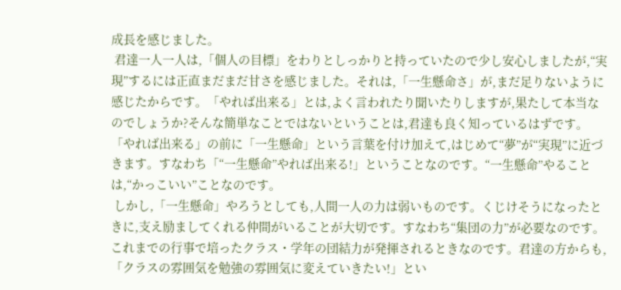成長を感じました。
 君達一人一人は,「個人の目標」をわりとしっかりと持っていたので少し安心しましたが,“実現”するには正直まだまだ甘さを感じました。それは,「一生懸命さ」が,まだ足りないように感じたからです。「やれば出来る」とは,よく言われたり聞いたりしますが,果たして本当なのでしょうか?そんな簡単なことではないということは,君達も良く知っているはずです。「やれば出来る」の前に「一生懸命」という言葉を付け加えて,はじめて“夢”が“実現”に近づきます。すなわち「“一生懸命”やれば出来る!」ということなのです。“一生懸命”やることは,“かっこいい”ことなのです。
 しかし,「一生懸命」やろうとしても,人間一人の力は弱いものです。くじけそうになったときに,支え励ましてくれる仲間がいることが大切です。すなわち“集団の力”が必要なのです。これまでの行事で培ったクラス・学年の団結力が発揮されるときなのです。君達の方からも,「クラスの雰囲気を勉強の雰囲気に変えていきたい!」とい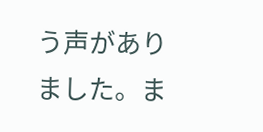う声がありました。ま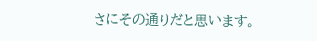さにその通りだと思います。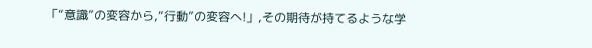「“意識”の変容から,“行動”の変容へ!」,その期待が持てるような学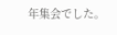年集会でした。